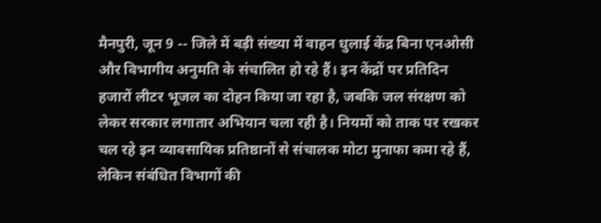मैनपुरी, जून 9 -- जिले में बड़ी संख्या में वाहन धुलाई केंद्र बिना एनओसी और विभागीय अनुमति के संचालित हो रहे हैं। इन केंद्रों पर प्रतिदिन हजारों लीटर भूजल का दोहन किया जा रहा है, जबकि जल संरक्षण को लेकर सरकार लगातार अभियान चला रही है। नियमों को ताक पर रखकर चल रहे इन व्यावसायिक प्रतिष्ठानों से संचालक मोटा मुनाफा कमा रहे हैं, लेकिन संबंधित विभागों की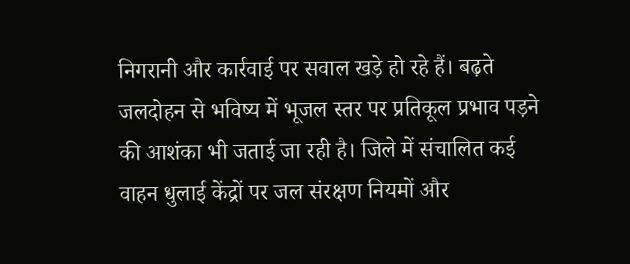निगरानी और कार्रवाई पर सवाल खड़े हो रहे हैं। बढ़ते जलदोहन से भविष्य में भूजल स्तर पर प्रतिकूल प्रभाव पड़ने की आशंका भी जताई जा रही है। जिले में संचालित कई वाहन धुलाई केंद्रों पर जल संरक्षण नियमों और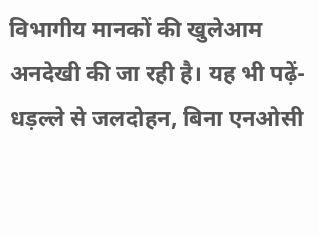विभागीय मानकों की खुलेआम अनदेखी की जा रही है। यह भी पढ़ें- धड़ल्ले से जलदोहन, बिना एनओसी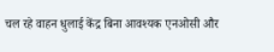चल रहे वाहन धुलाई केंद्र बिना आवश्यक एनओसी और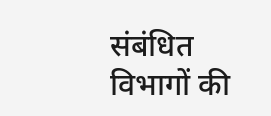संबंधित विभागों की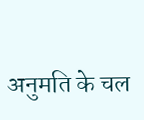अनुमति के चल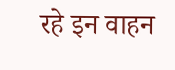रहे इन वाहन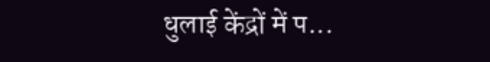धुलाई केंद्रों में प...